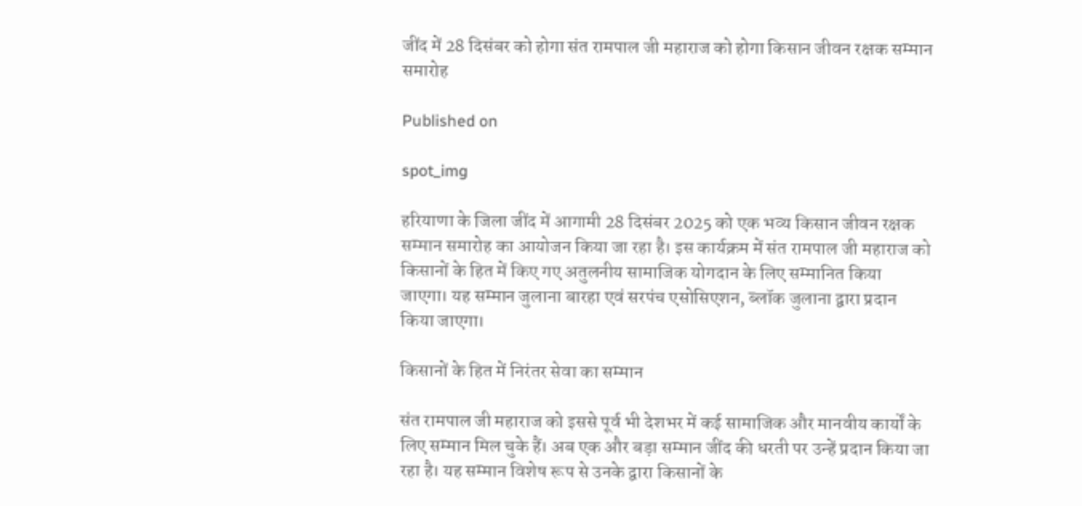जींद में 28 दिसंबर को होगा संत रामपाल जी महाराज को होगा किसान जीवन रक्षक सम्मान समारोह

Published on

spot_img

हरियाणा के जिला जींद में आगामी 28 दिसंबर 2025 को एक भव्य किसान जीवन रक्षक सम्मान समारोह का आयोजन किया जा रहा है। इस कार्यक्रम में संत रामपाल जी महाराज को किसानों के हित में किए गए अतुलनीय सामाजिक योगदान के लिए सम्मानित किया जाएगा। यह सम्मान जुलाना बारहा एवं सरपंच एसोसिएशन, ब्लॉक जुलाना द्वारा प्रदान किया जाएगा।

किसानों के हित में निरंतर सेवा का सम्मान

संत रामपाल जी महाराज को इससे पूर्व भी देशभर में कई सामाजिक और मानवीय कार्यों के लिए सम्मान मिल चुके हैं। अब एक और बड़ा सम्मान जींद की धरती पर उन्हें प्रदान किया जा रहा है। यह सम्मान विशेष रूप से उनके द्वारा किसानों के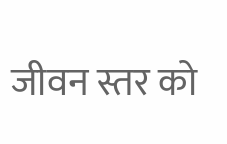जीवन स्तर को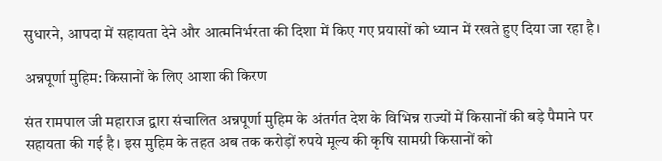सुधारने, आपदा में सहायता देने और आत्मनिर्भरता की दिशा में किए गए प्रयासों को ध्यान में रखते हुए दिया जा रहा है।

अन्नपूर्णा मुहिम: किसानों के लिए आशा की किरण

संत रामपाल जी महाराज द्वारा संचालित अन्नपूर्णा मुहिम के अंतर्गत देश के विभिन्न राज्यों में किसानों की बड़े पैमाने पर सहायता की गई है। इस मुहिम के तहत अब तक करोड़ों रुपये मूल्य की कृषि सामग्री किसानों को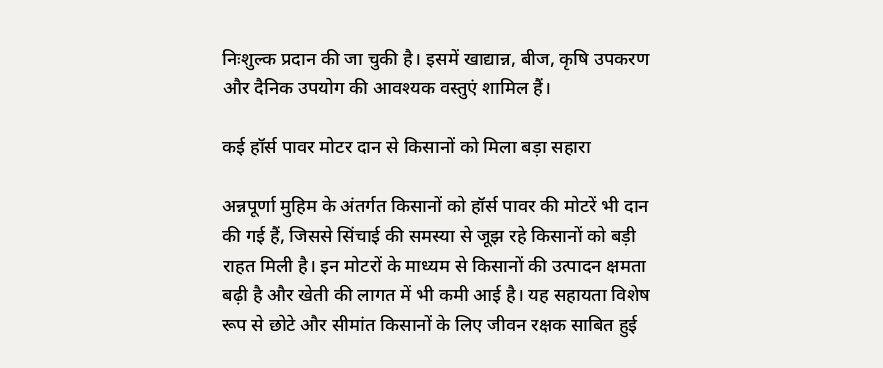निःशुल्क प्रदान की जा चुकी है। इसमें खाद्यान्न, बीज, कृषि उपकरण और दैनिक उपयोग की आवश्यक वस्तुएं शामिल हैं।

कई हॉर्स पावर मोटर दान से किसानों को मिला बड़ा सहारा

अन्नपूर्णा मुहिम के अंतर्गत किसानों को हॉर्स पावर की मोटरें भी दान की गई हैं, जिससे सिंचाई की समस्या से जूझ रहे किसानों को बड़ी राहत मिली है। इन मोटरों के माध्यम से किसानों की उत्पादन क्षमता बढ़ी है और खेती की लागत में भी कमी आई है। यह सहायता विशेष रूप से छोटे और सीमांत किसानों के लिए जीवन रक्षक साबित हुई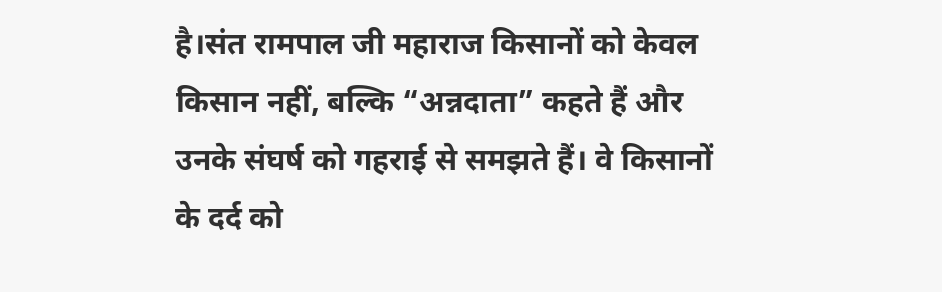है।संत रामपाल जी महाराज किसानों को केवल किसान नहीं, बल्कि “अन्नदाता” कहते हैं और उनके संघर्ष को गहराई से समझते हैं। वे किसानों के दर्द को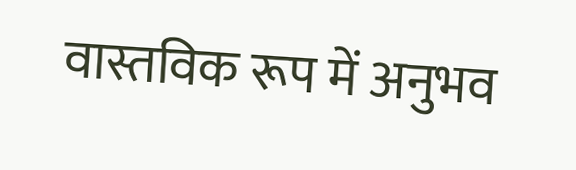वास्तविक रूप में अनुभव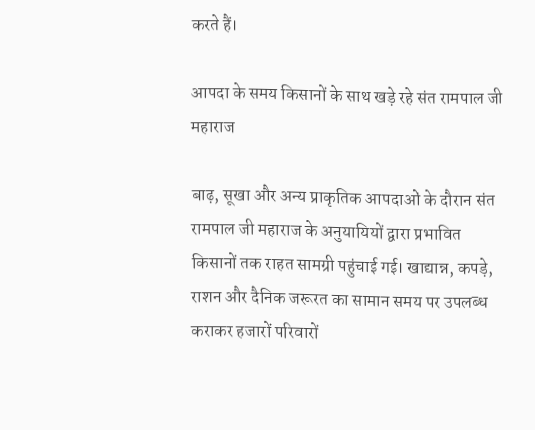करते हैं।

आपदा के समय किसानों के साथ खड़े रहे संत रामपाल जी महाराज

बाढ़, सूखा और अन्य प्राकृतिक आपदाओं के दौरान संत रामपाल जी महाराज के अनुयायियों द्वारा प्रभावित किसानों तक राहत सामग्री पहुंचाई गई। खाद्यान्न, कपड़े, राशन और दैनिक जरूरत का सामान समय पर उपलब्ध कराकर हजारों परिवारों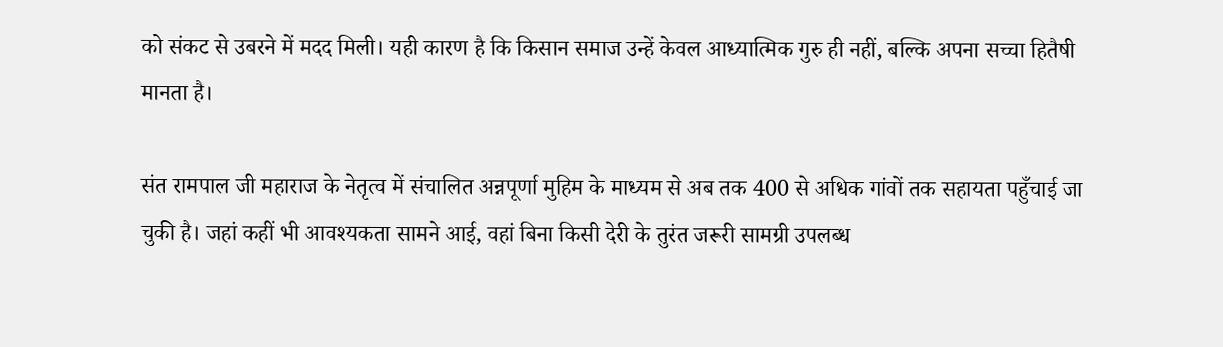को संकट से उबरने में मदद मिली। यही कारण है कि किसान समाज उन्हें केवल आध्यात्मिक गुरु ही नहीं, बल्कि अपना सच्चा हितैषी मानता है।

संत रामपाल जी महाराज के नेतृत्व में संचालित अन्नपूर्णा मुहिम के माध्यम से अब तक 400 से अधिक गांवों तक सहायता पहुँचाई जा चुकी है। जहां कहीं भी आवश्यकता सामने आई, वहां बिना किसी देरी के तुरंत जरूरी सामग्री उपलब्ध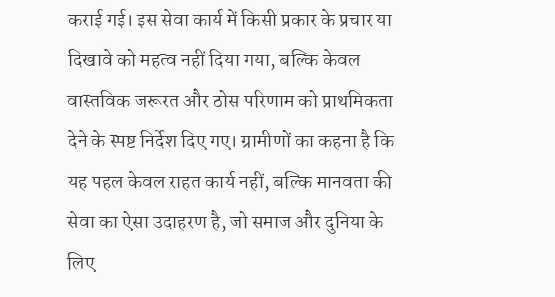कराई गई। इस सेवा कार्य में किसी प्रकार के प्रचार या दिखावे को महत्व नहीं दिया गया, बल्कि केवल वास्तविक जरूरत और ठोस परिणाम को प्राथमिकता देने के स्पष्ट निर्देश दिए गए। ग्रामीणों का कहना है कि यह पहल केवल राहत कार्य नहीं, बल्कि मानवता की सेवा का ऐसा उदाहरण है, जो समाज और दुनिया के लिए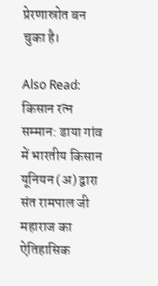प्रेरणास्रोत बन चुका है।

Also Read: किसान रत्न सम्मान: डाया गांव में भारतीय किसान यूनियन (अ) द्वारा संत रामपाल जी महाराज का ऐतिहासिक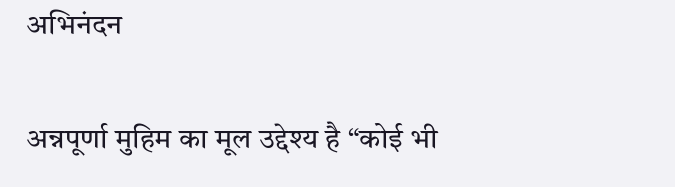अभिनंदन

अन्नपूर्णा मुहिम का मूल उद्देश्य है “कोई भी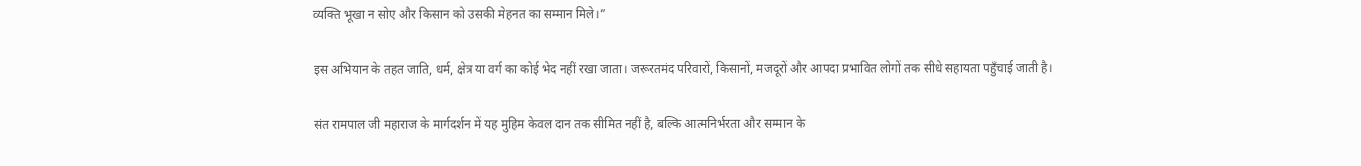व्यक्ति भूखा न सोए और किसान को उसकी मेहनत का सम्मान मिले।”

इस अभियान के तहत जाति, धर्म, क्षेत्र या वर्ग का कोई भेद नहीं रखा जाता। जरूरतमंद परिवारों, किसानों, मजदूरों और आपदा प्रभावित लोगों तक सीधे सहायता पहुँचाई जाती है।

संत रामपाल जी महाराज के मार्गदर्शन में यह मुहिम केवल दान तक सीमित नहीं है, बल्कि आत्मनिर्भरता और सम्मान के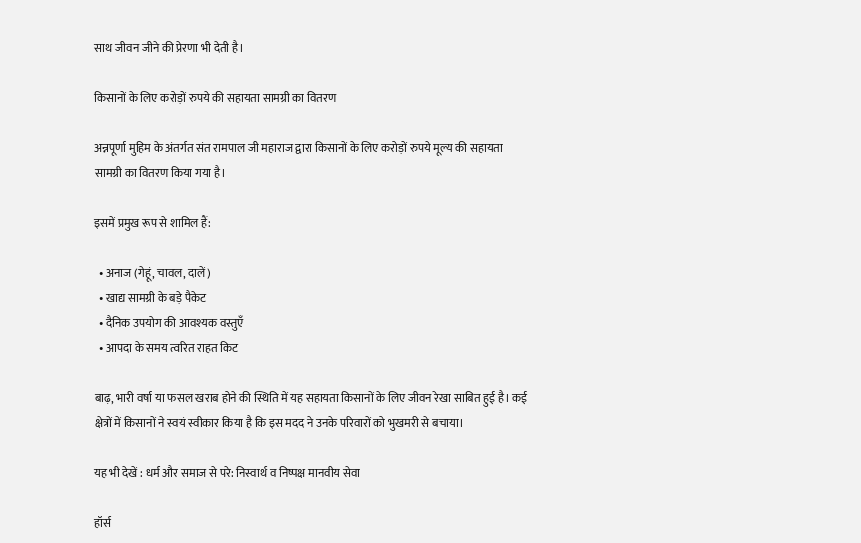साथ जीवन जीने की प्रेरणा भी देती है।

किसानों के लिए करोड़ों रुपये की सहायता सामग्री का वितरण

अन्नपूर्णा मुहिम के अंतर्गत संत रामपाल जी महाराज द्वारा किसानों के लिए करोड़ों रुपये मूल्य की सहायता सामग्री का वितरण किया गया है।

इसमें प्रमुख रूप से शामिल हैं:

  • अनाज (गेहूं, चावल, दालें)
  • खाद्य सामग्री के बड़े पैकेट
  • दैनिक उपयोग की आवश्यक वस्तुएँ
  • आपदा के समय त्वरित राहत किट

बाढ़, भारी वर्षा या फसल खराब होने की स्थिति में यह सहायता किसानों के लिए जीवन रेखा साबित हुई है। कई क्षेत्रों में किसानों ने स्वयं स्वीकार किया है कि इस मदद ने उनके परिवारों को भुखमरी से बचाया।

यह भी देखें : धर्म और समाज से परे: निस्वार्थ व निष्पक्ष मानवीय सेवा

हॉर्स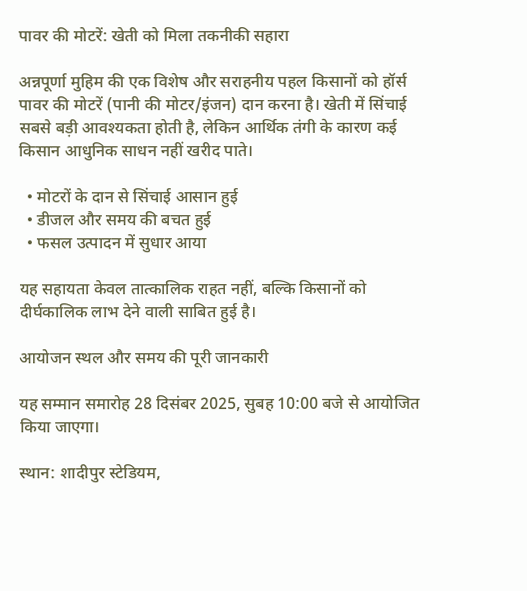पावर की मोटरें: खेती को मिला तकनीकी सहारा

अन्नपूर्णा मुहिम की एक विशेष और सराहनीय पहल किसानों को हॉर्स पावर की मोटरें (पानी की मोटर/इंजन) दान करना है। खेती में सिंचाई सबसे बड़ी आवश्यकता होती है, लेकिन आर्थिक तंगी के कारण कई किसान आधुनिक साधन नहीं खरीद पाते।

  • मोटरों के दान से सिंचाई आसान हुई
  • डीजल और समय की बचत हुई
  • फसल उत्पादन में सुधार आया

यह सहायता केवल तात्कालिक राहत नहीं, बल्कि किसानों को दीर्घकालिक लाभ देने वाली साबित हुई है।

आयोजन स्थल और समय की पूरी जानकारी

यह सम्मान समारोह 28 दिसंबर 2025, सुबह 10:00 बजे से आयोजित किया जाएगा।

स्थान: शादीपुर स्टेडियम,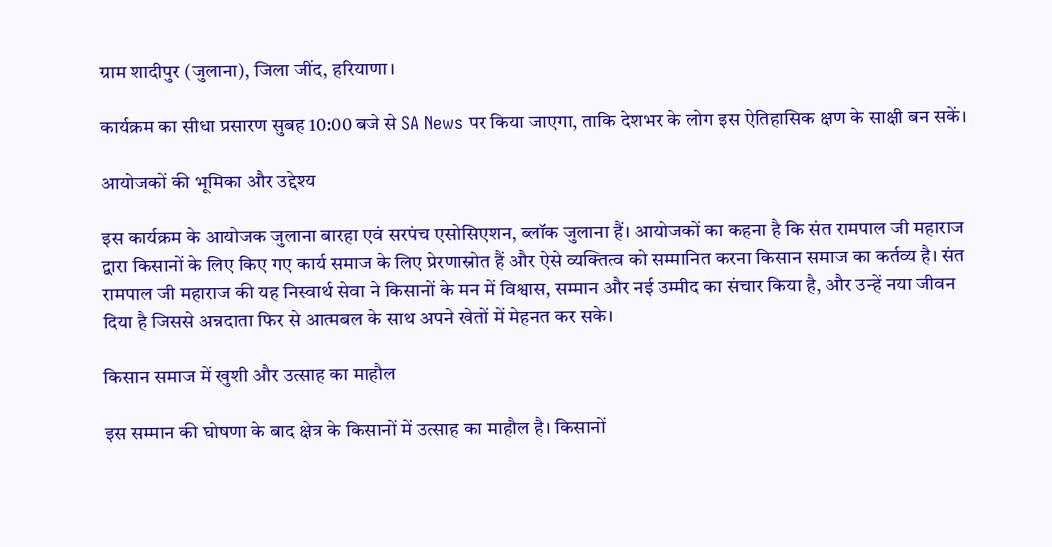ग्राम शादीपुर (जुलाना), जिला जींद, हरियाणा।

कार्यक्रम का सीधा प्रसारण सुबह 10:00 बजे से SA News पर किया जाएगा, ताकि देशभर के लोग इस ऐतिहासिक क्षण के साक्षी बन सकें।

आयोजकों की भूमिका और उद्देश्य

इस कार्यक्रम के आयोजक जुलाना बारहा एवं सरपंच एसोसिएशन, ब्लॉक जुलाना हैं। आयोजकों का कहना है कि संत रामपाल जी महाराज द्वारा किसानों के लिए किए गए कार्य समाज के लिए प्रेरणास्रोत हैं और ऐसे व्यक्तित्व को सम्मानित करना किसान समाज का कर्तव्य है। संत रामपाल जी महाराज की यह निस्वार्थ सेवा ने किसानों के मन में विश्वास, सम्मान और नई उम्मीद का संचार किया है, और उन्हें नया जीवन दिया है जिससे अन्नदाता फिर से आत्मबल के साथ अपने खेतों में मेहनत कर सके।

किसान समाज में खुशी और उत्साह का माहौल

इस सम्मान की घोषणा के बाद क्षेत्र के किसानों में उत्साह का माहौल है। किसानों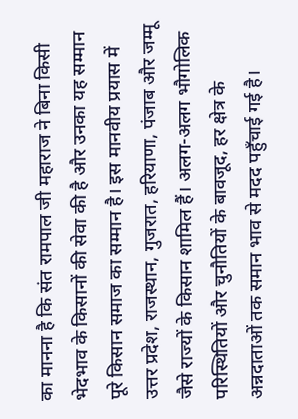का मानना है कि संत रामपाल जी महाराज ने बिना किसी भेदभाव के किसानों की सेवा की है और उनका यह सम्मान पूरे किसान समाज का सम्मान है। इस मानवीय प्रयास में उत्तर प्रदेश, राजस्थान, गुजरात, हरियाणा, पंजाब और जम्मू जैसे राज्यों के किसान शामिल हैं। अलग-अलग भौगोलिक परिस्थितियों और चुनौतियों के बावजूद, हर क्षेत्र के अन्नदाताओं तक समान भाव से मदद पहुँचाई गई है।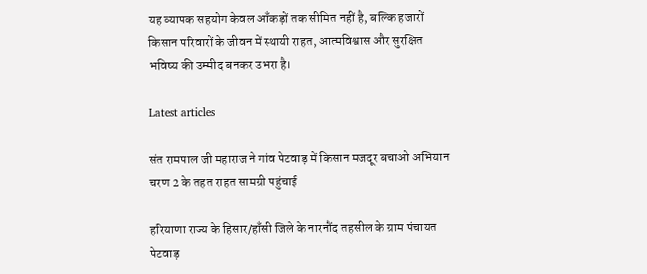यह व्यापक सहयोग केवल आँकड़ों तक सीमित नहीं है, बल्कि हजारों किसान परिवारों के जीवन में स्थायी राहत, आत्मविश्वास और सुरक्षित भविष्य की उम्मीद बनकर उभरा है।

Latest articles

संत रामपाल जी महाराज ने गांव पेटवाड़ में किसान मजदूर बचाओ अभियान चरण 2 के तहत राहत सामग्री पहुंचाई

हरियाणा राज्य के हिसार/हाँसी जिले के नारनौंद तहसील के ग्राम पंचायत पेटवाड़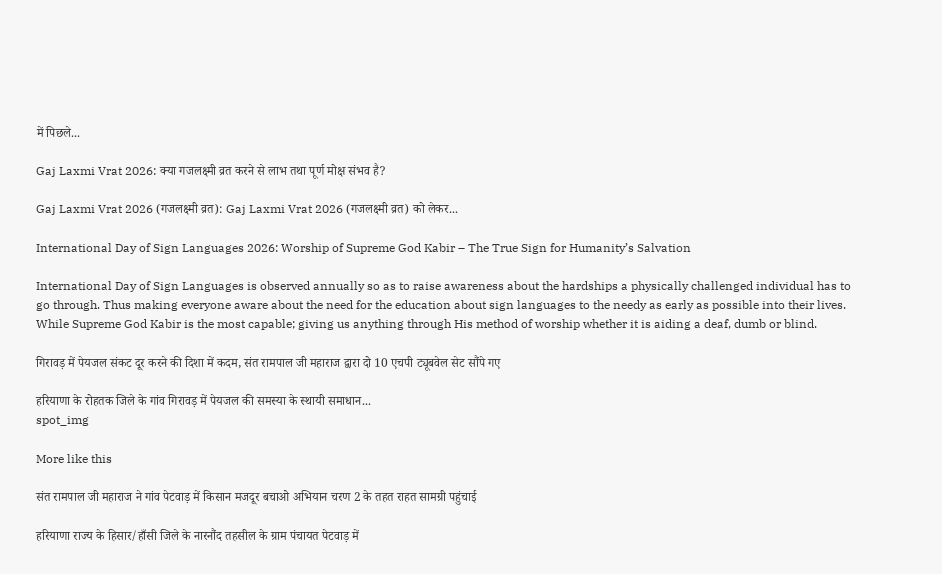में पिछले...

Gaj Laxmi Vrat 2026: क्या गजलक्ष्मी व्रत करने से लाभ तथा पूर्ण मोक्ष संभव है?

Gaj Laxmi Vrat 2026 (गजलक्ष्मी व्रत): Gaj Laxmi Vrat 2026 (गजलक्ष्मी व्रत) को लेकर...

International Day of Sign Languages 2026: Worship of Supreme God Kabir – The True Sign for Humanity’s Salvation

International Day of Sign Languages is observed annually so as to raise awareness about the hardships a physically challenged individual has to go through. Thus making everyone aware about the need for the education about sign languages to the needy as early as possible into their lives. While Supreme God Kabir is the most capable; giving us anything through His method of worship whether it is aiding a deaf, dumb or blind.

गिरावड़ में पेयजल संकट दूर करने की दिशा में कदम, संत रामपाल जी महाराज द्वारा दो 10 एचपी ट्यूबवेल सेट सौंपे गए

हरियाणा के रोहतक जिले के गांव गिरावड़ में पेयजल की समस्या के स्थायी समाधान...
spot_img

More like this

संत रामपाल जी महाराज ने गांव पेटवाड़ में किसान मजदूर बचाओ अभियान चरण 2 के तहत राहत सामग्री पहुंचाई

हरियाणा राज्य के हिसार/हाँसी जिले के नारनौंद तहसील के ग्राम पंचायत पेटवाड़ में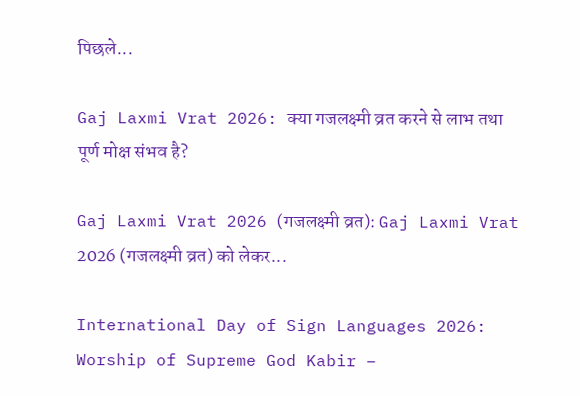पिछले...

Gaj Laxmi Vrat 2026: क्या गजलक्ष्मी व्रत करने से लाभ तथा पूर्ण मोक्ष संभव है?

Gaj Laxmi Vrat 2026 (गजलक्ष्मी व्रत): Gaj Laxmi Vrat 2026 (गजलक्ष्मी व्रत) को लेकर...

International Day of Sign Languages 2026: Worship of Supreme God Kabir –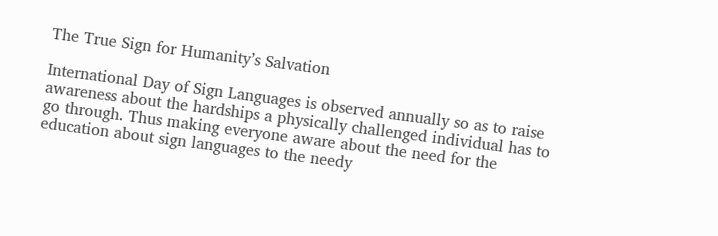The True Sign for Humanity’s Salvation

International Day of Sign Languages is observed annually so as to raise awareness about the hardships a physically challenged individual has to go through. Thus making everyone aware about the need for the education about sign languages to the needy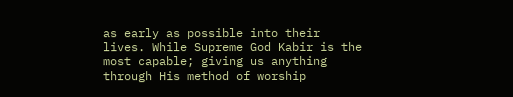as early as possible into their lives. While Supreme God Kabir is the most capable; giving us anything through His method of worship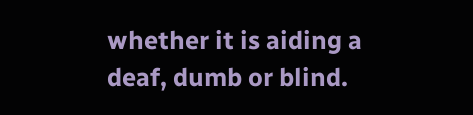whether it is aiding a deaf, dumb or blind.